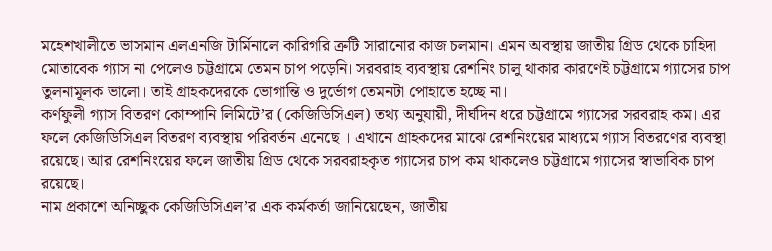মহেশখালীতে ভাসমান এলএনজি টার্মিনালে কারিগরি ত্রুটি সারানোর কাজ চলমান। এমন অবস্থায় জাতীয় গ্রিড থেকে চাহিদা মোতাবেক গ্যাস না পেলেও চট্টগ্রামে তেমন চাপ পড়েনি। সরবরাহ ব্যবস্থায় রেশনিং চালু থাকার কারণেই চট্টগ্রামে গ্যাসের চাপ তুলনামূলক ভালো। তাই গ্রাহকদেরকে ভোগান্তি ও দুর্ভোগ তেমনটা পোহাতে হচ্ছে না।
কর্ণফুলী গ্যাস বিতরণ কোম্পানি লিমিটে’র (কেজিডিসিএল) তথ্য অনুযায়ী, দীর্ঘদিন ধরে চট্টগ্রামে গ্যাসের সরবরাহ কম। এর ফলে কেজিডিসিএল বিতরণ ব্যবস্থায় পরিবর্তন এনেছে । এখানে গ্রাহকদের মাঝে রেশনিংয়ের মাধ্যমে গ্যাস বিতরণের ব্যবস্থা রয়েছে। আর রেশনিংয়ের ফলে জাতীয় গ্রিড থেকে সরবরাহকৃত গ্যাসের চাপ কম থাকলেও চট্টগ্রামে গ্যাসের স্বাভাবিক চাপ রয়েছে।
নাম প্রকাশে অনিচ্ছুক কেজিডিসিএল’র এক কর্মকর্তা জানিয়েছেন, জাতীয়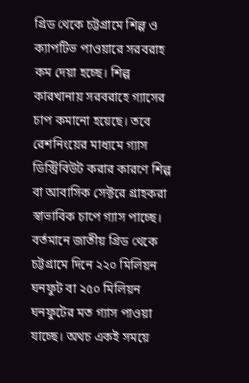গ্রিড থেকে চট্টগ্রামে শিল্প ও ক্যাপটিভ পাওয়ারে সরবরাহ কম দেয়া হচ্ছে। শিল্প কারখানায় সরবরাহে গ্যাসের চাপ কমানো হয়েছে। তবে রেশনিংয়ের মাধ্যমে গ্যাস ডিস্ট্রিবিউট করার কারণে শিল্প বা আবাসিক সেক্টরে গ্রাহকরা স্বাভাবিক চাপে গ্যাস পাচ্ছে।
বর্তমানে জাতীয় গ্রিড থেকে চট্টগ্রামে দিনে ২২০ মিলিয়ন ঘনফুট বা ২৫০ মিলিয়ন ঘনফুটের মত গ্যাস পাওয়া যাচ্ছে। অথচ একই সময়ে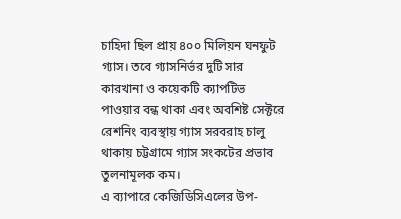চাহিদা ছিল প্রায় ৪০০ মিলিয়ন ঘনফুট গ্যাস। তবে গ্যাসনির্ভর দুটি সার কারখানা ও কয়েকটি ক্যাপটিভ পাওয়ার বন্ধ থাকা এবং অবশিষ্ট সেক্টরে রেশনিং ব্যবস্থায় গ্যাস সরবরাহ চালু থাকায় চট্টগ্রামে গ্যাস সংকটের প্রভাব তুলনামূলক কম।
এ ব্যাপারে কেজিডিসিএলের উপ-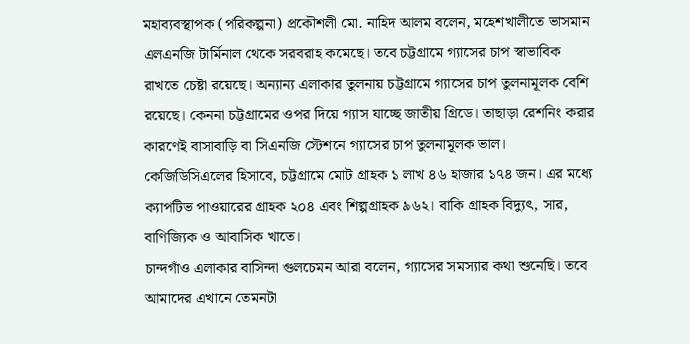মহাব্যবস্থাপক (পরিকল্পনা) প্রকৌশলী মো. নাহিদ আলম বলেন, মহেশখালীতে ভাসমান এলএনজি টার্মিনাল থেকে সরবরাহ কমেছে। তবে চট্টগ্রামে গ্যাসের চাপ স্বাভাবিক রাখতে চেষ্টা রয়েছে। অন্যান্য এলাকার তুলনায় চট্টগ্রামে গ্যাসের চাপ তুলনামূলক বেশি রয়েছে। কেননা চট্টগ্রামের ওপর দিয়ে গ্যাস যাচ্ছে জাতীয় গ্রিডে। তাছাড়া রেশনিং করার কারণেই বাসাবাড়ি বা সিএনজি স্টেশনে গ্যাসের চাপ তুলনামূলক ভাল।
কেজিডিসিএলের হিসাবে, চট্টগ্রামে মোট গ্রাহক ১ লাখ ৪৬ হাজার ১৭৪ জন। এর মধ্যে ক্যাপটিভ পাওয়ারের গ্রাহক ২০৪ এবং শিল্পগ্রাহক ৯৬২। বাকি গ্রাহক বিদ্যুৎ, সার, বাণিজ্যিক ও আবাসিক খাতে।
চান্দগাঁও এলাকার বাসিন্দা গুলচেমন আরা বলেন, গ্যাসের সমস্যার কথা শুনেছি। তবে আমাদের এখানে তেমনটা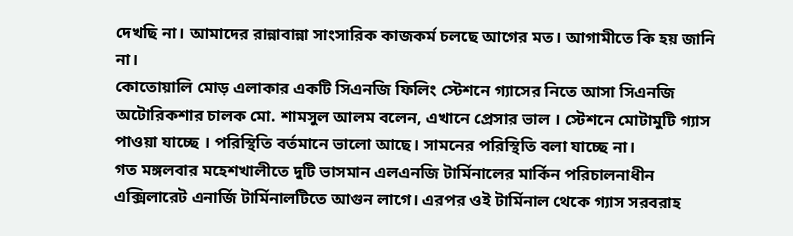দেখছি না। আমাদের রান্নাবান্না সাংসারিক কাজকর্ম চলছে আগের মত। আগামীতে কি হয় জানি না।
কোতোয়ালি মোড় এলাকার একটি সিএনজি ফিলিং স্টেশনে গ্যাসের নিতে আসা সিএনজি অটোরিকশার চালক মো. শামসুল আলম বলেন, এখানে প্রেসার ভাল । স্টেশনে মোটামুটি গ্যাস পাওয়া যাচ্ছে । পরিস্থিতি বর্তমানে ভালো আছে। সামনের পরিস্থিতি বলা যাচ্ছে না।
গত মঙ্গলবার মহেশখালীতে দুটি ভাসমান এলএনজি টার্মিনালের মার্কিন পরিচালনাধীন এক্সিলারেট এনার্জি টার্মিনালটিতে আগুন লাগে। এরপর ওই টার্মিনাল থেকে গ্যাস সরবরাহ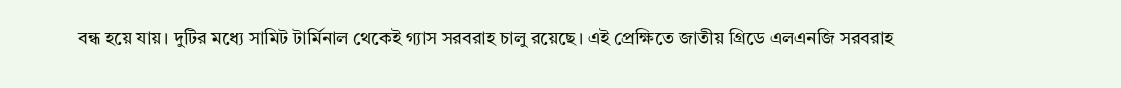বন্ধ হয়ে যায়। দুটির মধ্যে সামিট টার্মিনাল থেকেই গ্যাস সরবরাহ চালু রয়েছে। এই প্রেক্ষিতে জাতীয় গ্রিডে এলএনজি সরবরাহ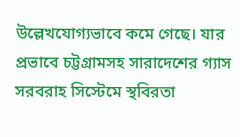উল্লেখযোগ্যভাবে কমে গেছে। যার প্রভাবে চট্টগ্রামসহ সারাদেশের গ্যাস সরবরাহ সিস্টেমে স্থবিরতা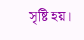সৃষ্টি হয়।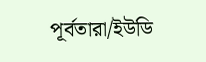পূর্বতারা/ইউডি